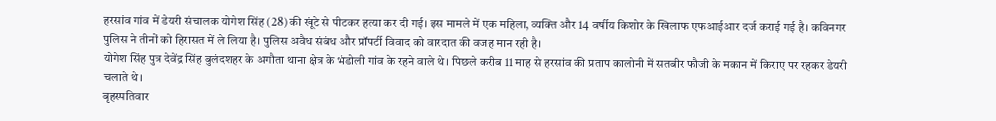हरसांव गांव में डेयरी संचालक योगेश सिंह (28) की खूंटे से पीटकर हत्या कर दी गई। इस मामले में एक महिला, व्यक्ति और 14 वर्षीय किशोर के खिलाफ एफआईआर दर्ज कराई गई है। कविनगर पुलिस ने तीनों को हिरासत में ले लिया है। पुलिस अवैध संबंध और प्रॉपर्टी विवाद को वारदात की वजह मान रही है।
योगेश सिंह पुत्र देवेंद्र सिंह बुलंदशहर के अगौता थाना क्षेत्र के भंडोली गांव के रहने वाले थे। पिछले करीब 11 माह से हरसांव की प्रताप कालोनी में सतबीर फौजी के मकान में किराए पर रहकर डेयरी चलाते थे।
बृहस्पतिवार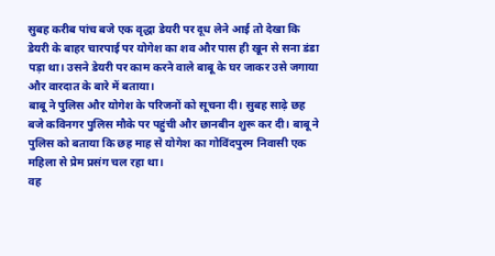सुबह करीब पांच बजे एक वृद्धा डेयरी पर दूध लेने आई तो देखा कि डेयरी के बाहर चारपाई पर योगेश का शव और पास ही खून से सना डंडा पड़ा था। उसने डेयरी पर काम करने वाले बाबू के घर जाकर उसे जगाया और वारदात के बारे में बताया।
बाबू ने पुलिस और योगेश के परिजनों को सूचना दी। सुबह साढ़े छह बजे कविनगर पुलिस मौके पर पहुंची और छानबीन शुरू कर दी। बाबू ने पुलिस को बताया कि छह माह से योगेश का गोविंदपुरम निवासी एक महिला से प्रेम प्रसंग चल रहा था।
वह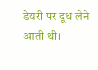डेयरी पर दूध लेने आती थी।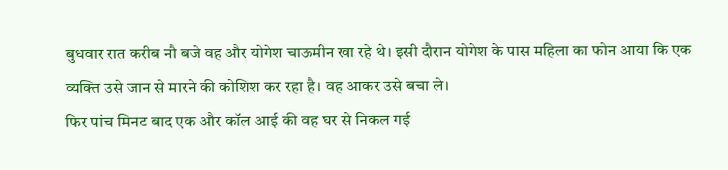बुधवार रात करीब नौ बजे वह और योगेश चाऊमीन खा रहे थे। इसी दौरान योगेश के पास महिला का फोन आया कि एक व्यक्ति उसे जान से मारने की कोशिश कर रहा है। वह आकर उसे बचा ले।
फिर पांच मिनट बाद एक और कॉल आई की वह घर से निकल गई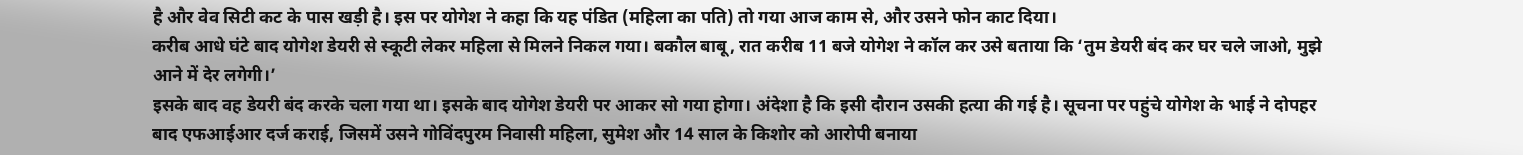है और वेव सिटी कट के पास खड़ी है। इस पर योगेश ने कहा कि यह पंडित (महिला का पति) तो गया आज काम से, और उसने फोन काट दिया।
करीब आधे घंटे बाद योगेश डेयरी से स्कूटी लेकर महिला से मिलने निकल गया। बकौल बाबू, रात करीब 11 बजे योगेश ने कॉल कर उसे बताया कि ‘तुम डेयरी बंद कर घर चले जाओ, मुझे आने में देर लगेगी।’
इसके बाद वह डेयरी बंद करके चला गया था। इसके बाद योगेश डेयरी पर आकर सो गया होगा। अंदेशा है कि इसी दौरान उसकी हत्या की गई है। सूचना पर पहुंचे योगेश के भाई ने दोपहर बाद एफआईआर दर्ज कराई, जिसमें उसने गोविंदपुरम निवासी महिला, सुमेश और 14 साल के किशोर को आरोपी बनाया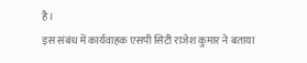है।
इस संबंध में कार्यवाहक एसपी सिटी राजेश कुमार ने बताया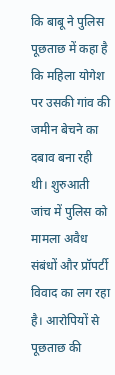कि बाबू ने पुलिस पूछताछ में कहा है कि महिला योगेश पर उसकी गांव की जमीन बेचने का दबाव बना रही थी। शुरुआती जांच में पुलिस को मामला अवैध संबंधों और प्रॉपर्टी विवाद का लग रहा है। आरोपियों से पूछताछ की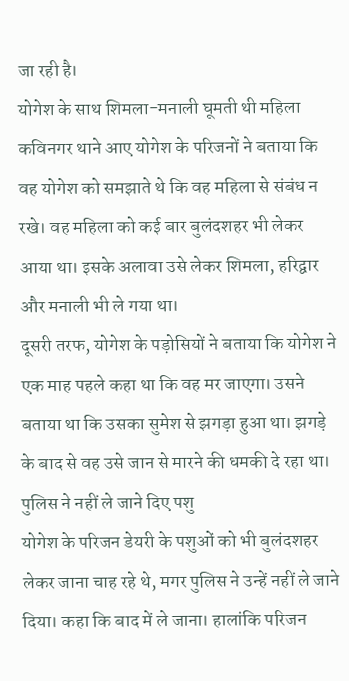जा रही है।
योगेश के साथ शिमला-मनाली घूमती थी महिला
कविनगर थाने आए योगेश के परिजनों ने बताया कि वह योगेश को समझाते थे कि वह महिला से संबंध न रखे। वह महिला को कई बार बुलंदशहर भी लेकर आया था। इसके अलावा उसे लेकर शिमला, हरिद्वार और मनाली भी ले गया था।
दूसरी तरफ, योगेश के पड़ोसियों ने बताया कि योगेश ने एक माह पहले कहा था कि वह मर जाएगा। उसने बताया था कि उसका सुमेश से झगड़ा हुआ था। झगड़े के बाद से वह उसे जान से मारने की धमकी दे रहा था।
पुलिस ने नहीं ले जाने दिए पशु
योगेश के परिजन डेयरी के पशुओं को भी बुलंदशहर लेकर जाना चाह रहे थे, मगर पुलिस ने उन्हें नहीं ले जाने दिया। कहा कि बाद में ले जाना। हालांकि परिजन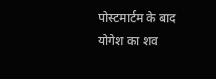पोस्टमार्टम के बाद योगेश का शव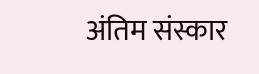अंतिम संस्कार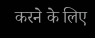करने के लिए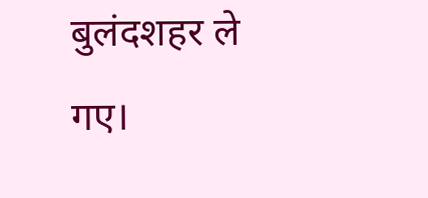बुलंदशहर ले गए।